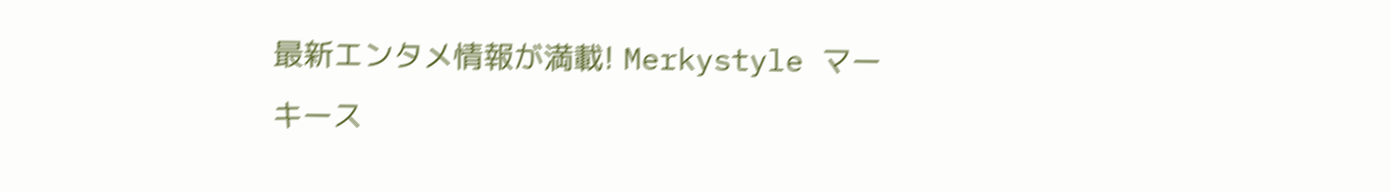最新エンタメ情報が満載! Merkystyle マーキース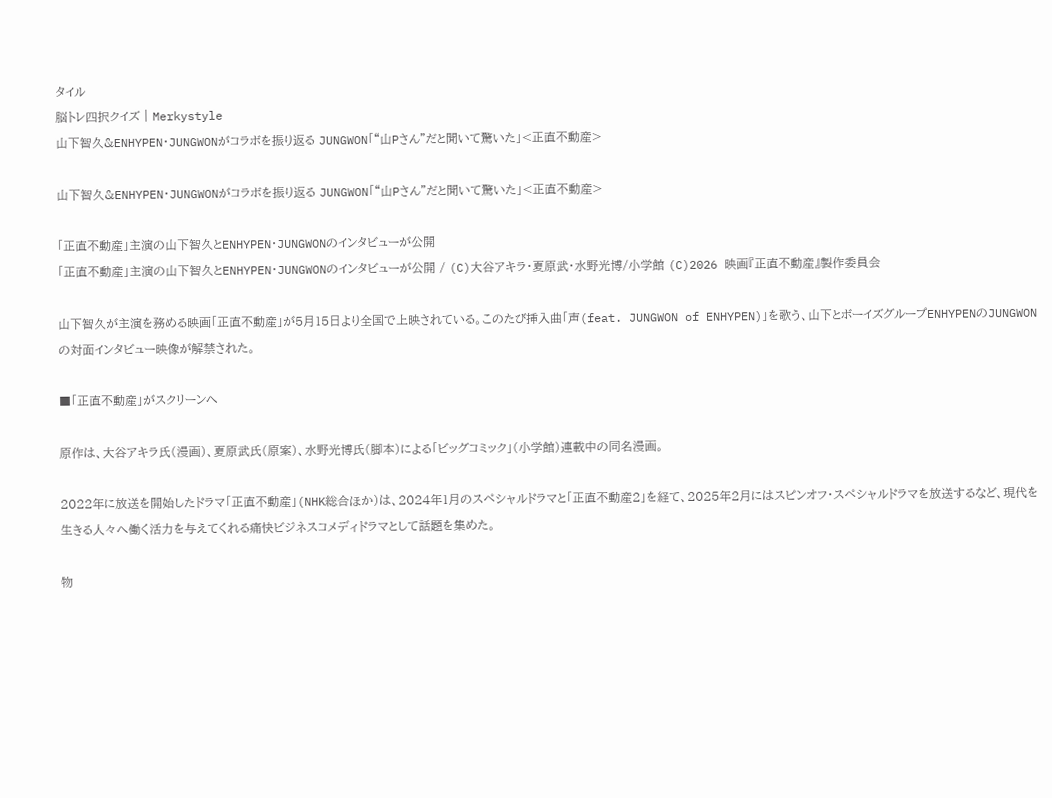タイル
脳トレ四択クイズ | Merkystyle
山下智久&ENHYPEN・JUNGWONがコラボを振り返る JUNGWON「“山Pさん”だと聞いて驚いた」<正直不動産>

山下智久&ENHYPEN・JUNGWONがコラボを振り返る JUNGWON「“山Pさん”だと聞いて驚いた」<正直不動産>

「正直不動産」主演の山下智久とENHYPEN・JUNGWONのインタビューが公開
「正直不動産」主演の山下智久とENHYPEN・JUNGWONのインタビューが公開 / (C)大谷アキラ・夏原武・水野光博/小学館 (C)2026 映画『正直不動産』製作委員会

山下智久が主演を務める映画「正直不動産」が5月15日より全国で上映されている。このたび挿入曲「声(feat. JUNGWON of ENHYPEN)」を歌う、山下とボーイズグループENHYPENのJUNGWONの対面インタビュー映像が解禁された。

■「正直不動産」がスクリーンへ

原作は、大谷アキラ氏(漫画)、夏原武氏(原案)、水野光博氏(脚本)による「ビッグコミック」(小学館)連載中の同名漫画。

2022年に放送を開始したドラマ「正直不動産」(NHK総合ほか)は、2024年1月のスペシャルドラマと「正直不動産2」を経て、2025年2月にはスピンオフ・スペシャルドラマを放送するなど、現代を生きる人々へ働く活力を与えてくれる痛快ビジネスコメディドラマとして話題を集めた。

物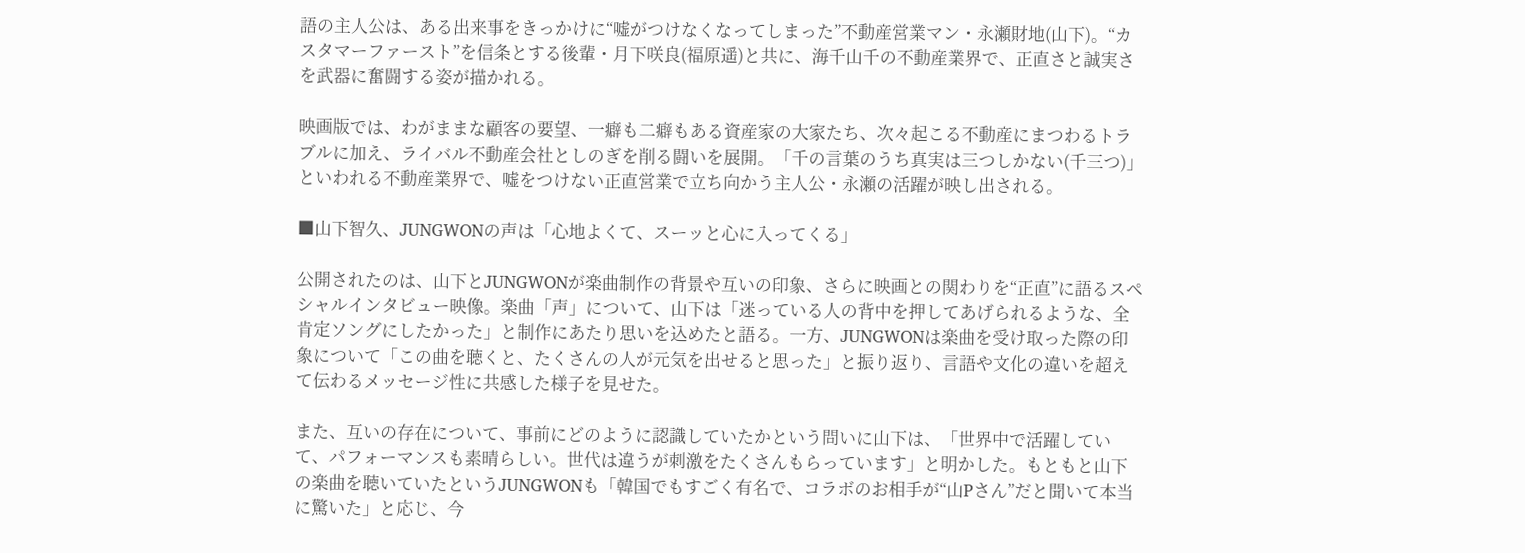語の主人公は、ある出来事をきっかけに“嘘がつけなくなってしまった”不動産営業マン・永瀬財地(山下)。“カスタマーファースト”を信条とする後輩・月下咲良(福原遥)と共に、海千山千の不動産業界で、正直さと誠実さを武器に奮闘する姿が描かれる。

映画版では、わがままな顧客の要望、一癖も二癖もある資産家の大家たち、次々起こる不動産にまつわるトラブルに加え、ライバル不動産会社としのぎを削る闘いを展開。「千の言葉のうち真実は三つしかない(千三つ)」といわれる不動産業界で、嘘をつけない正直営業で立ち向かう主人公・永瀬の活躍が映し出される。

■山下智久、JUNGWONの声は「心地よくて、スーッと心に入ってくる」

公開されたのは、山下とJUNGWONが楽曲制作の背景や互いの印象、さらに映画との関わりを“正直”に語るスペシャルインタビュー映像。楽曲「声」について、山下は「迷っている人の背中を押してあげられるような、全肯定ソングにしたかった」と制作にあたり思いを込めたと語る。一方、JUNGWONは楽曲を受け取った際の印象について「この曲を聴くと、たくさんの人が元気を出せると思った」と振り返り、言語や文化の違いを超えて伝わるメッセージ性に共感した様子を見せた。

また、互いの存在について、事前にどのように認識していたかという問いに山下は、「世界中で活躍していて、パフォーマンスも素晴らしい。世代は違うが刺激をたくさんもらっています」と明かした。もともと山下の楽曲を聴いていたというJUNGWONも「韓国でもすごく有名で、コラボのお相手が“山Pさん”だと聞いて本当に驚いた」と応じ、今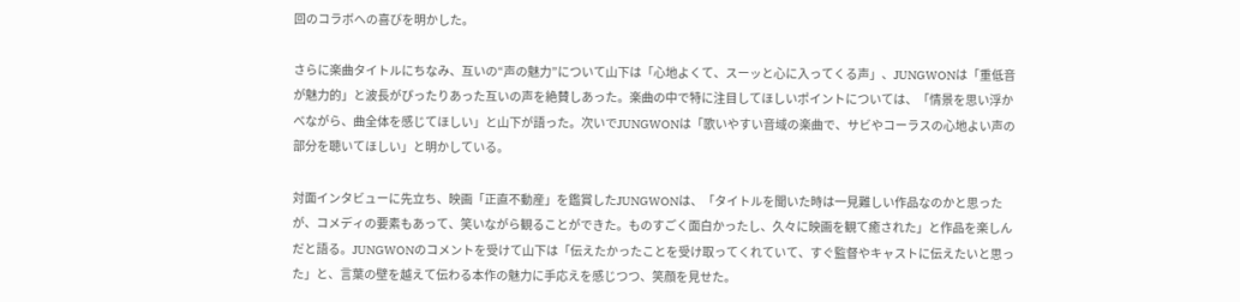回のコラボへの喜びを明かした。

さらに楽曲タイトルにちなみ、互いの“声の魅力”について山下は「心地よくて、スーッと心に入ってくる声」、JUNGWONは「重低音が魅力的」と波長がぴったりあった互いの声を絶賛しあった。楽曲の中で特に注目してほしいポイントについては、「情景を思い浮かべながら、曲全体を感じてほしい」と山下が語った。次いでJUNGWONは「歌いやすい音域の楽曲で、サビやコーラスの心地よい声の部分を聴いてほしい」と明かしている。

対面インタビューに先立ち、映画「正直不動産」を鑑賞したJUNGWONは、「タイトルを聞いた時は一見難しい作品なのかと思ったが、コメディの要素もあって、笑いながら観ることができた。ものすごく面白かったし、久々に映画を観て癒された」と作品を楽しんだと語る。JUNGWONのコメントを受けて山下は「伝えたかったことを受け取ってくれていて、すぐ監督やキャストに伝えたいと思った」と、言葉の壁を越えて伝わる本作の魅力に手応えを感じつつ、笑顔を見せた。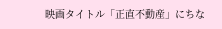映画タイトル「正直不動産」にちな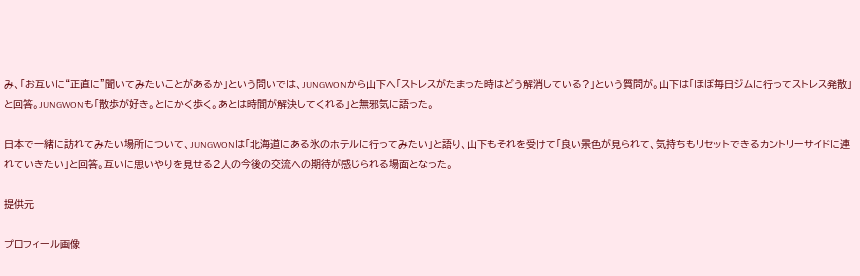み、「お互いに“正直に”聞いてみたいことがあるか」という問いでは、JUNGWONから山下へ「ストレスがたまった時はどう解消している?」という質問が。山下は「ほぼ毎日ジムに行ってストレス発散」と回答。JUNGWONも「散歩が好き。とにかく歩く。あとは時間が解決してくれる」と無邪気に語った。

日本で一緒に訪れてみたい場所について、JUNGWONは「北海道にある氷のホテルに行ってみたい」と語り、山下もそれを受けて「良い景色が見られて、気持ちもリセットできるカントリーサイドに連れていきたい」と回答。互いに思いやりを見せる2人の今後の交流への期待が感じられる場面となった。

提供元

プロフィール画像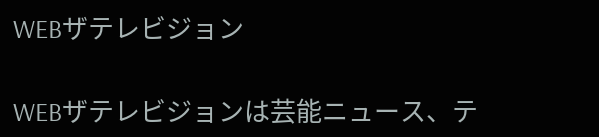WEBザテレビジョン

WEBザテレビジョンは芸能ニュース、テ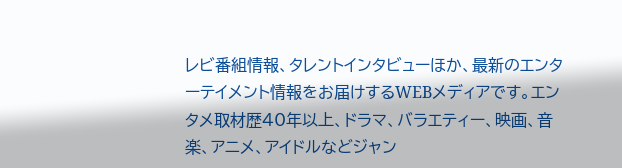レビ番組情報、タレントインタビューほか、最新のエンターテイメント情報をお届けするWEBメディアです。エンタメ取材歴40年以上、ドラマ、バラエティー、映画、音楽、アニメ、アイドルなどジャン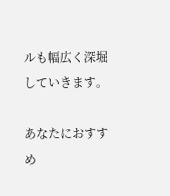ルも幅広く深堀していきます。

あなたにおすすめ